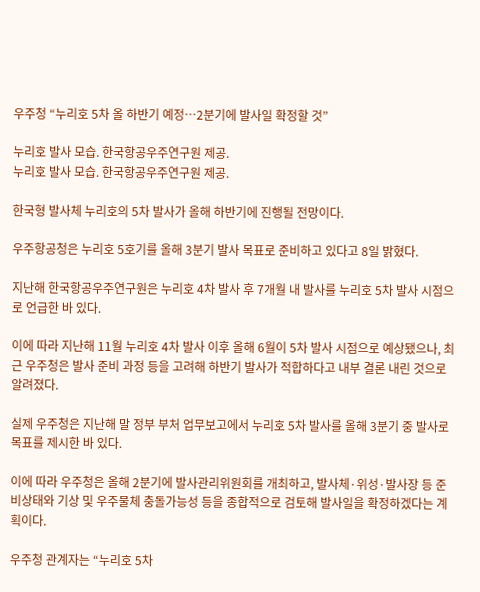우주청 “누리호 5차 올 하반기 예정…2분기에 발사일 확정할 것”

누리호 발사 모습. 한국항공우주연구원 제공.
누리호 발사 모습. 한국항공우주연구원 제공.

한국형 발사체 누리호의 5차 발사가 올해 하반기에 진행될 전망이다.

우주항공청은 누리호 5호기를 올해 3분기 발사 목표로 준비하고 있다고 8일 밝혔다.

지난해 한국항공우주연구원은 누리호 4차 발사 후 7개월 내 발사를 누리호 5차 발사 시점으로 언급한 바 있다.

이에 따라 지난해 11월 누리호 4차 발사 이후 올해 6월이 5차 발사 시점으로 예상됐으나, 최근 우주청은 발사 준비 과정 등을 고려해 하반기 발사가 적합하다고 내부 결론 내린 것으로 알려졌다.

실제 우주청은 지난해 말 정부 부처 업무보고에서 누리호 5차 발사를 올해 3분기 중 발사로 목표를 제시한 바 있다.

이에 따라 우주청은 올해 2분기에 발사관리위원회를 개최하고, 발사체·위성·발사장 등 준비상태와 기상 및 우주물체 충돌가능성 등을 종합적으로 검토해 발사일을 확정하겠다는 계획이다.

우주청 관계자는 “누리호 5차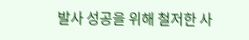발사 성공을 위해 철저한 사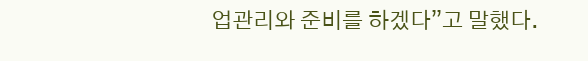업관리와 준비를 하겠다”고 말했다.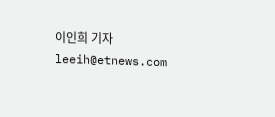이인희 기자 leeih@etnews.com